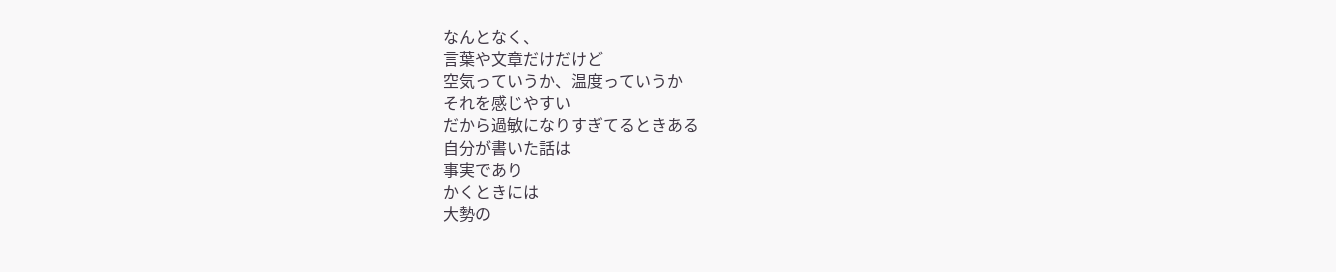なんとなく、
言葉や文章だけだけど
空気っていうか、温度っていうか
それを感じやすい
だから過敏になりすぎてるときある
自分が書いた話は
事実であり
かくときには
大勢の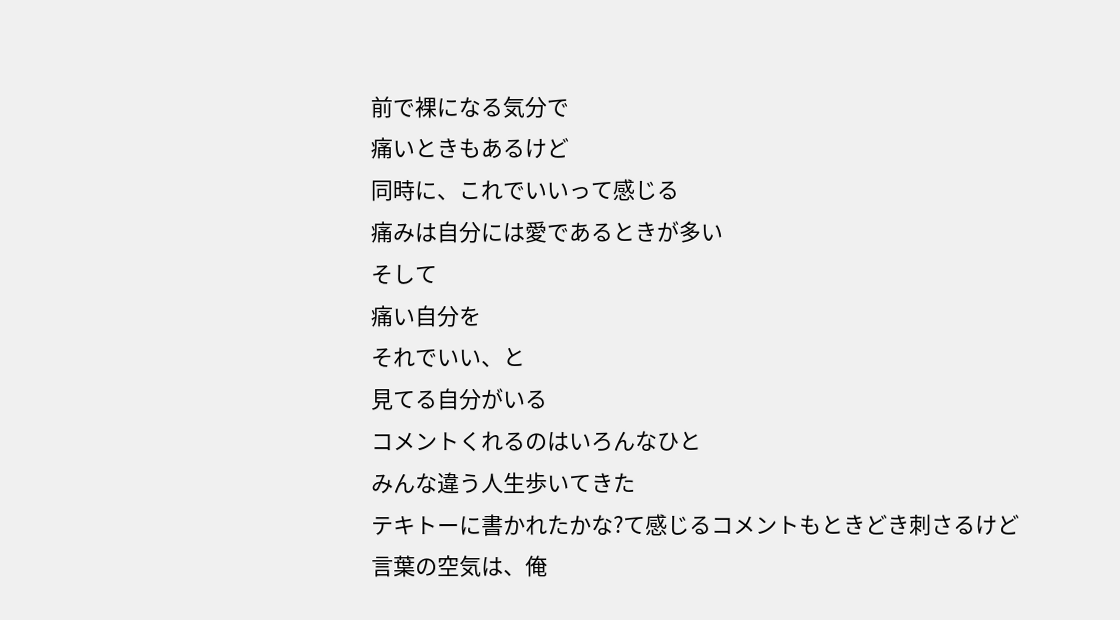前で裸になる気分で
痛いときもあるけど
同時に、これでいいって感じる
痛みは自分には愛であるときが多い
そして
痛い自分を
それでいい、と
見てる自分がいる
コメントくれるのはいろんなひと
みんな違う人生歩いてきた
テキトーに書かれたかな?て感じるコメントもときどき刺さるけど
言葉の空気は、俺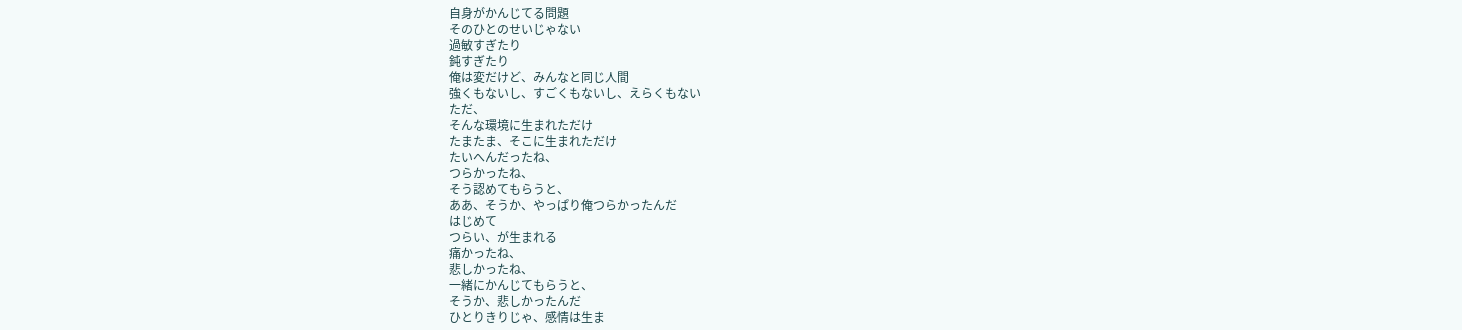自身がかんじてる問題
そのひとのせいじゃない
過敏すぎたり
鈍すぎたり
俺は変だけど、みんなと同じ人間
強くもないし、すごくもないし、えらくもない
ただ、
そんな環境に生まれただけ
たまたま、そこに生まれただけ
たいへんだったね、
つらかったね、
そう認めてもらうと、
ああ、そうか、やっぱり俺つらかったんだ
はじめて
つらい、が生まれる
痛かったね、
悲しかったね、
一緒にかんじてもらうと、
そうか、悲しかったんだ
ひとりきりじゃ、感情は生ま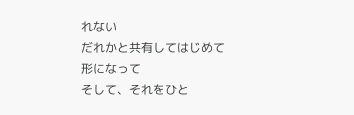れない
だれかと共有してはじめて
形になって
そして、それをひと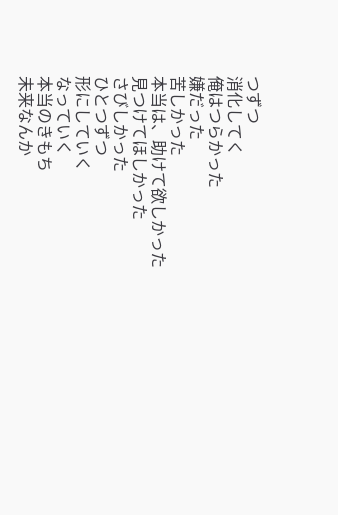つずつ
消化してく
俺はつらかった
嫌だった
苦しかった
本当は、助けて欲しかった
見つけてほしかった
さびしかった
ひとつずつ
形にしていく
なっていく
本当のきもち
未来なんか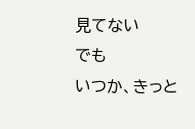見てない
でも
いつか、きっと